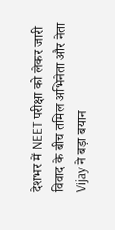देशभर में NEET परीक्षा को लेकर जारी विवाद के बीच तमिल अभिनेता और नेता Vijay ने बड़ा बयान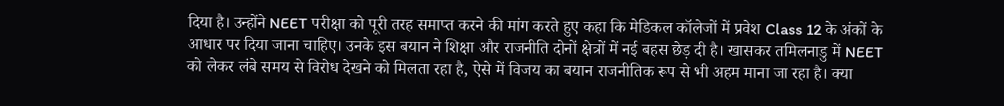दिया है। उन्होंने NEET परीक्षा को पूरी तरह समाप्त करने की मांग करते हुए कहा कि मेडिकल कॉलेजों में प्रवेश Class 12 के अंकों के आधार पर दिया जाना चाहिए। उनके इस बयान ने शिक्षा और राजनीति दोनों क्षेत्रों में नई बहस छेड़ दी है। खासकर तमिलनाडु में NEET को लेकर लंबे समय से विरोध देखने को मिलता रहा है, ऐसे में विजय का बयान राजनीतिक रूप से भी अहम माना जा रहा है। क्या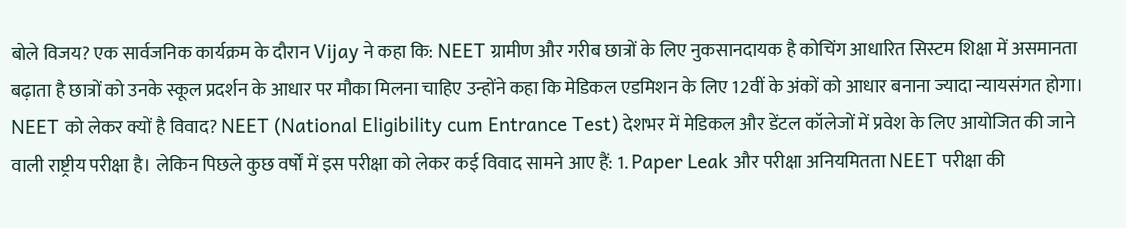बोले विजय? एक सार्वजनिक कार्यक्रम के दौरान Vijay ने कहा कि: NEET ग्रामीण और गरीब छात्रों के लिए नुकसानदायक है कोचिंग आधारित सिस्टम शिक्षा में असमानता बढ़ाता है छात्रों को उनके स्कूल प्रदर्शन के आधार पर मौका मिलना चाहिए उन्होंने कहा कि मेडिकल एडमिशन के लिए 12वीं के अंकों को आधार बनाना ज्यादा न्यायसंगत होगा। NEET को लेकर क्यों है विवाद? NEET (National Eligibility cum Entrance Test) देशभर में मेडिकल और डेंटल कॉलेजों में प्रवेश के लिए आयोजित की जाने वाली राष्ट्रीय परीक्षा है। लेकिन पिछले कुछ वर्षों में इस परीक्षा को लेकर कई विवाद सामने आए हैं: 1. Paper Leak और परीक्षा अनियमितता NEET परीक्षा की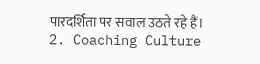पारदर्शिता पर सवाल उठते रहे हैं। 2. Coaching Culture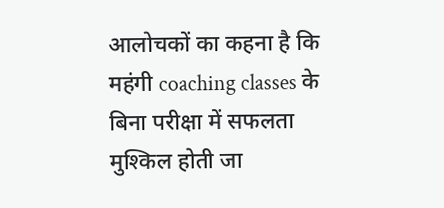आलोचकों का कहना है कि महंगी coaching classes के बिना परीक्षा में सफलता मुश्किल होती जा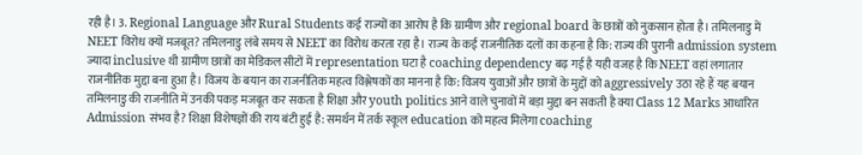रही है। 3. Regional Language और Rural Students कई राज्यों का आरोप है कि ग्रामीण और regional board के छात्रों को नुकसान होता है। तमिलनाडु में NEET विरोध क्यों मजबूत? तमिलनाडु लंबे समय से NEET का विरोध करता रहा है। राज्य के कई राजनीतिक दलों का कहना है कि: राज्य की पुरानी admission system ज्यादा inclusive थी ग्रामीण छात्रों का मेडिकल सीटों में representation घटा है coaching dependency बढ़ गई है यही वजह है कि NEET वहां लगातार राजनीतिक मुद्दा बना हुआ है। विजय के बयान का राजनीतिक महत्व विश्लेषकों का मानना है कि: विजय युवाओं और छात्रों के मुद्दों को aggressively उठा रहे हैं यह बयान तमिलनाडु की राजनीति में उनकी पकड़ मजबूत कर सकता है शिक्षा और youth politics आने वाले चुनावों में बड़ा मुद्दा बन सकती है क्या Class 12 Marks आधारित Admission संभव है? शिक्षा विशेषज्ञों की राय बंटी हुई है: समर्थन में तर्क स्कूल education को महत्व मिलेगा coaching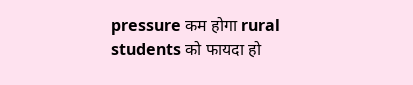pressure कम होगा rural students को फायदा हो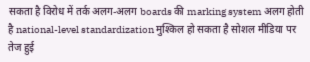सकता है विरोध में तर्क अलग-अलग boards की marking system अलग होती है national-level standardization मुश्किल हो सकता है सोशल मीडिया पर तेज हुई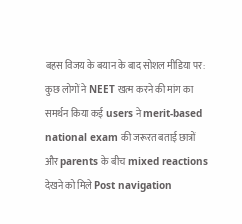बहस विजय के बयान के बाद सोशल मीडिया पर: कुछ लोगों ने NEET खत्म करने की मांग का समर्थन किया कई users ने merit-based national exam की जरूरत बताई छात्रों और parents के बीच mixed reactions देखने को मिले Post navigation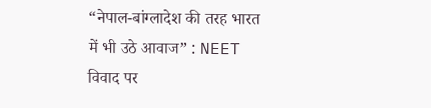“नेपाल-बांग्लादेश की तरह भारत में भी उठे आवाज” : NEET विवाद पर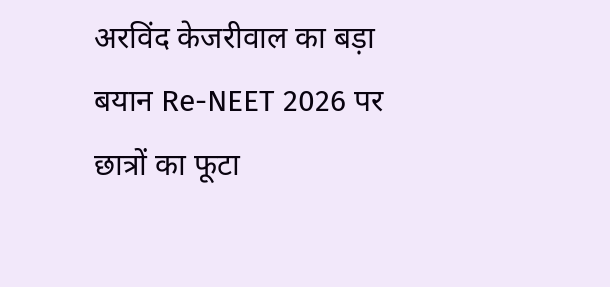अरविंद केजरीवाल का बड़ा बयान Re-NEET 2026 पर छात्रों का फूटा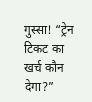गुस्सा! “ट्रेन टिकट का खर्च कौन देगा?”